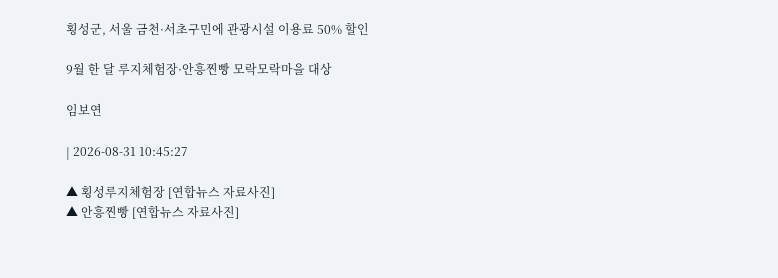횡성군, 서울 금천·서초구민에 관광시설 이용료 50% 할인

9월 한 달 루지체험장·안흥찐빵 모락모락마을 대상

임보연

| 2026-08-31 10:45:27

▲ 횡성루지체험장 [연합뉴스 자료사진]
▲ 안흥찐빵 [연합뉴스 자료사진]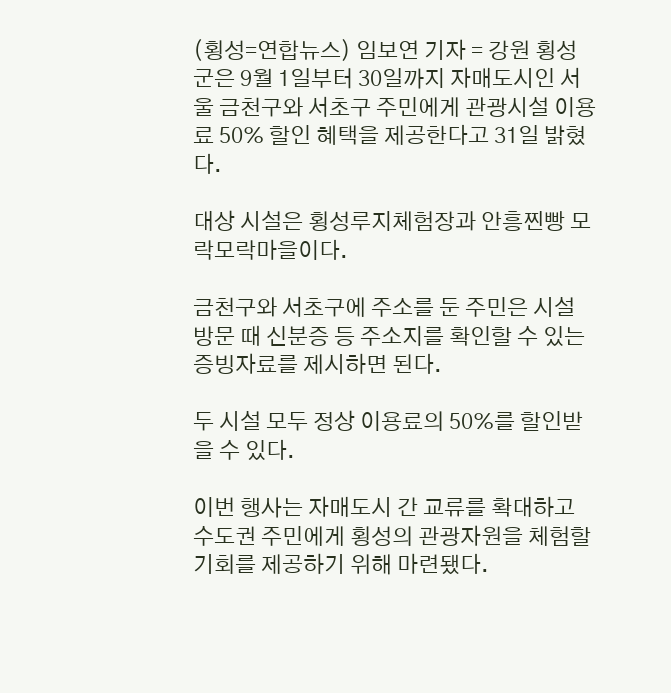(횡성=연합뉴스) 임보연 기자 = 강원 횡성군은 9월 1일부터 30일까지 자매도시인 서울 금천구와 서초구 주민에게 관광시설 이용료 50% 할인 혜택을 제공한다고 31일 밝혔다.

대상 시설은 횡성루지체험장과 안흥찐빵 모락모락마을이다.

금천구와 서초구에 주소를 둔 주민은 시설 방문 때 신분증 등 주소지를 확인할 수 있는 증빙자료를 제시하면 된다.

두 시설 모두 정상 이용료의 50%를 할인받을 수 있다.

이번 행사는 자매도시 간 교류를 확대하고 수도권 주민에게 횡성의 관광자원을 체험할 기회를 제공하기 위해 마련됐다.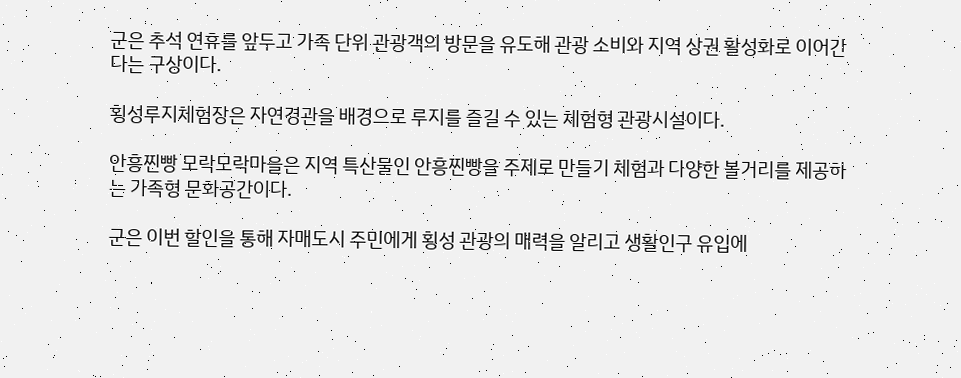군은 추석 연휴를 앞두고 가족 단위 관광객의 방문을 유도해 관광 소비와 지역 상권 활성화로 이어간다는 구상이다.

횡성루지체험장은 자연경관을 배경으로 루지를 즐길 수 있는 체험형 관광시설이다.

안흥찐빵 모락모락마을은 지역 특산물인 안흥찐빵을 주제로 만들기 체험과 다양한 볼거리를 제공하는 가족형 문화공간이다.

군은 이번 할인을 통해 자매도시 주민에게 횡성 관광의 매력을 알리고 생활인구 유입에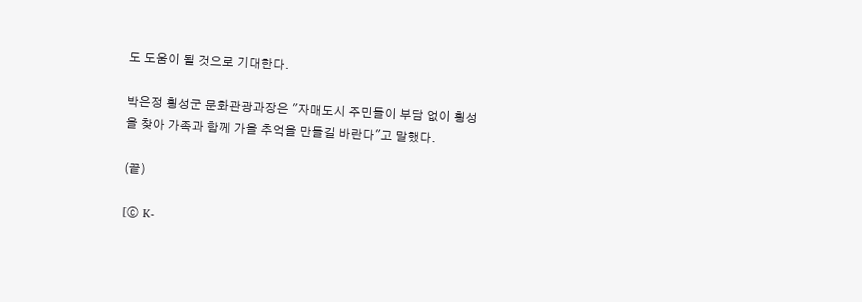도 도움이 될 것으로 기대한다.

박은정 횡성군 문화관광과장은 "자매도시 주민들이 부담 없이 횡성을 찾아 가족과 함께 가을 추억을 만들길 바란다"고 말했다.

(끝)

[ⓒ K-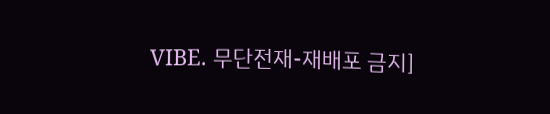VIBE. 무단전재-재배포 금지]